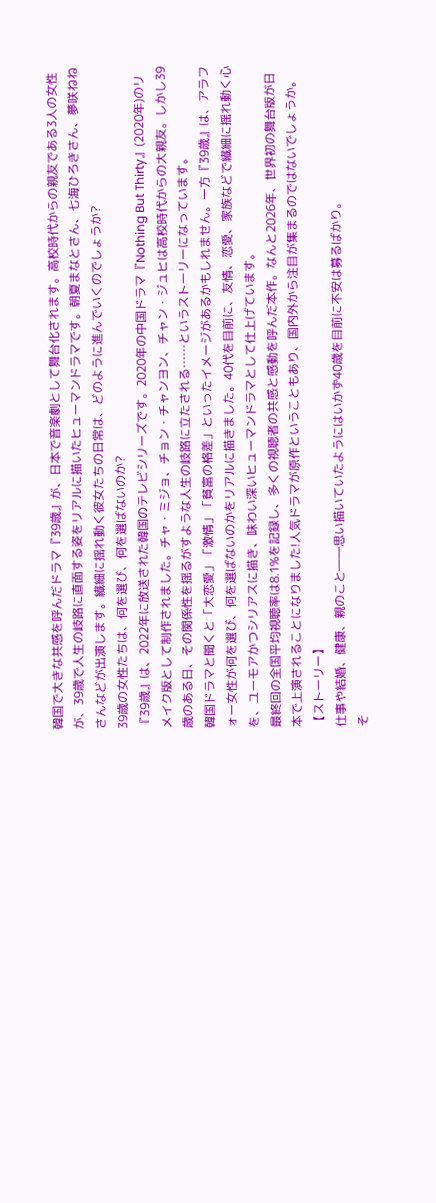韓国で大きな共感を呼んだドラマ『39歳』が、日本で音楽劇として舞台化されます。高校時代からの親友である3人の女性が、39歳で人生の岐路に直面する姿をリアルに描いたヒューマンドラマです。朝夏まなとさん、七海ひろきさん、夢咲ねねさんなどが出演します。繊細に揺れ動く彼女たちの日常は、どのように進んでいくのでしょうか?
39歳の女性たちは、何を選び、何を選ばないのか?
『39歳』は、2022年に放送された韓国のテレビシリーズです。2020年の中国ドラマ『Nothing But Thirty』(2020年)のリメイク版として制作されました。チャ・ミジョ、チョン・チャンヨン、チャン・ジュヒは高校時代からの大親友。しかし39歳のある日、その関係性を揺るがすような人生の岐路に立たされる……というストーリーになっています。
韓国ドラマと聞くと「大恋愛」「激情」「貧富の格差」といったイメージがあるかもしれません。一方『39歳』は、アラフォー女性が何を選び、何を選ばないのかをリアルに描きました。40代を目前に、友情、恋愛、家族などで繊細に揺れ動く心を、ユーモアかつシリアスに描き、味わい深いヒューマンドラマとして仕上げています。
最終回の全国平均視聴率は8.1%を記録し、多くの視聴者の共感と感動を呼んだ本作。なんと2026年、世界初の舞台版が日本で上演されることになりました!人気ドラマが原作ということもあり、国内外から注目が集まるのではないでしょうか。
【ストーリー】
仕事や結婚、健康、親のこと――思い描いていたようにはいかず40歳を目前に不安は募るばかり。
そ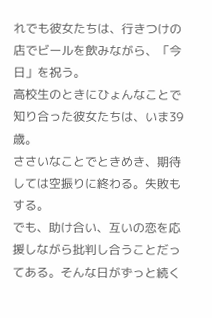れでも彼女たちは、行きつけの店でビールを飲みながら、「今日」を祝う。
高校生のときにひょんなことで知り合った彼女たちは、いま39歳。
ささいなことでときめき、期待しては空振りに終わる。失敗もする。
でも、助け合い、互いの恋を応援しながら批判し合うことだってある。そんな日がずっと続く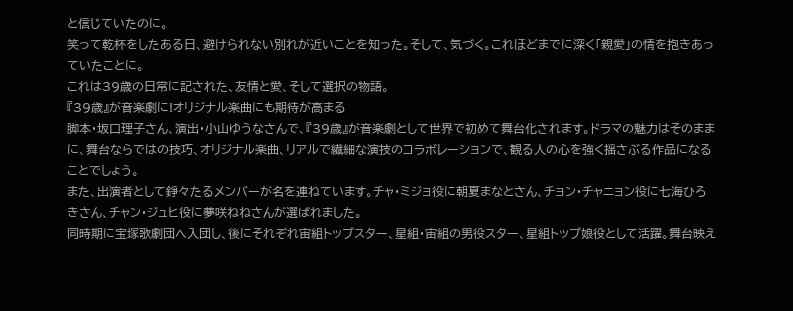と信じていたのに。
笑って乾杯をしたある日、避けられない別れが近いことを知った。そして、気づく。これほどまでに深く「親愛」の情を抱きあっていたことに。
これは39歳の日常に記された、友情と愛、そして選択の物語。
『39歳』が音楽劇に!オリジナル楽曲にも期待が高まる
脚本・坂口理子さん、演出・小山ゆうなさんで、『39歳』が音楽劇として世界で初めて舞台化されます。ドラマの魅力はそのままに、舞台ならではの技巧、オリジナル楽曲、リアルで繊細な演技のコラボレーションで、観る人の心を強く揺さぶる作品になることでしょう。
また、出演者として錚々たるメンバーが名を連ねています。チャ・ミジョ役に朝夏まなとさん、チョン・チャニョン役に七海ひろきさん、チャン・ジュヒ役に夢咲ねねさんが選ばれました。
同時期に宝塚歌劇団へ入団し、後にそれぞれ宙組トップスター、星組・宙組の男役スター、星組トップ娘役として活躍。舞台映え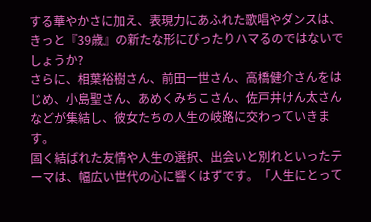する華やかさに加え、表現力にあふれた歌唱やダンスは、きっと『39歳』の新たな形にぴったりハマるのではないでしょうか?
さらに、相葉裕樹さん、前田一世さん、高橋健介さんをはじめ、小島聖さん、あめくみちこさん、佐戸井けん太さんなどが集結し、彼女たちの人生の岐路に交わっていきます。
固く結ばれた友情や人生の選択、出会いと別れといったテーマは、幅広い世代の心に響くはずです。「人生にとって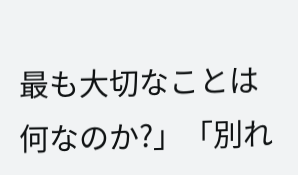最も大切なことは何なのか?」「別れ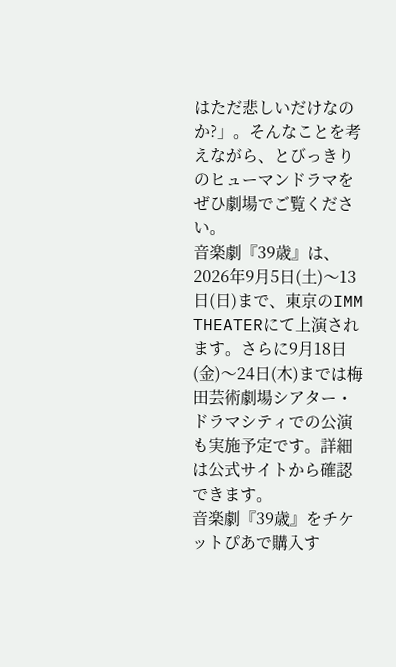はただ悲しいだけなのか?」。そんなことを考えながら、とびっきりのヒューマンドラマをぜひ劇場でご覧ください。
音楽劇『39歳』は、2026年9月5日(土)〜13日(日)まで、東京のIMM THEATERにて上演されます。さらに9月18日(金)〜24日(木)までは梅田芸術劇場シアター・ドラマシティでの公演も実施予定です。詳細は公式サイトから確認できます。
音楽劇『39歳』をチケットぴあで購入す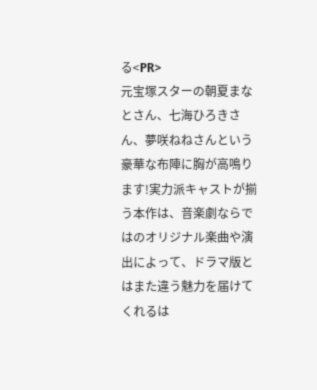る<PR>
元宝塚スターの朝夏まなとさん、七海ひろきさん、夢咲ねねさんという豪華な布陣に胸が高鳴ります!実力派キャストが揃う本作は、音楽劇ならではのオリジナル楽曲や演出によって、ドラマ版とはまた違う魅力を届けてくれるは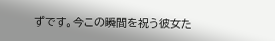ずです。今この瞬間を祝う彼女た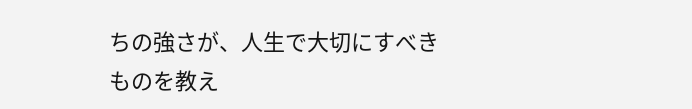ちの強さが、人生で大切にすべきものを教え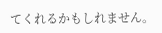てくれるかもしれません。